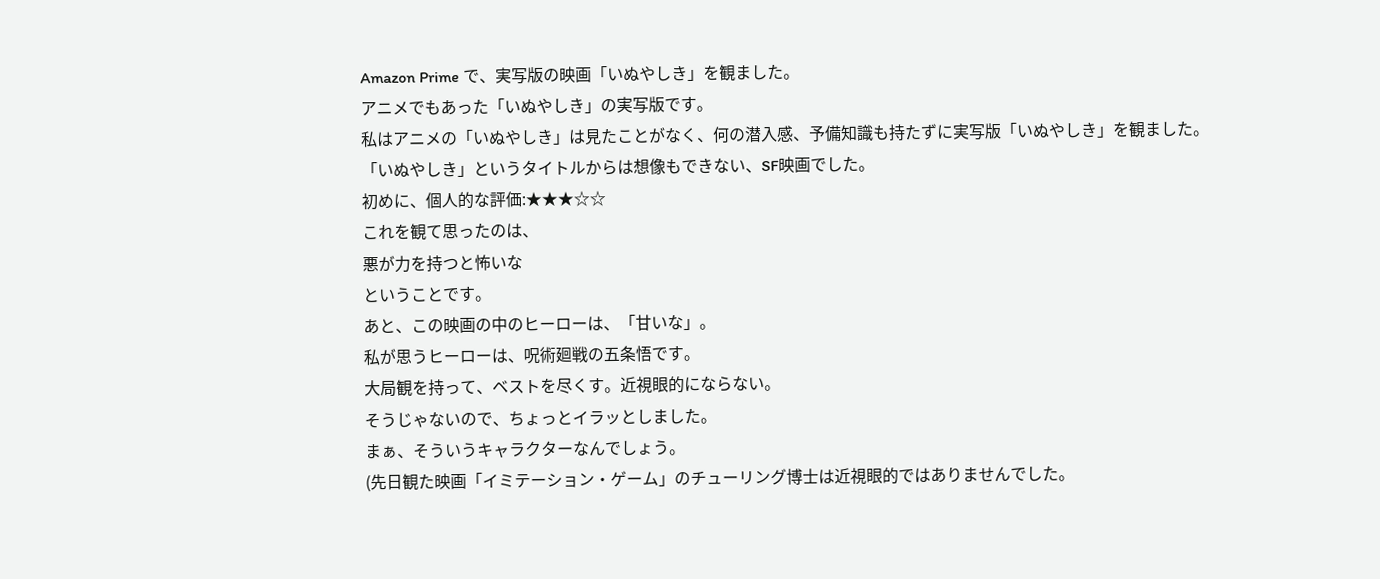Amazon Prime で、実写版の映画「いぬやしき」を観ました。
アニメでもあった「いぬやしき」の実写版です。
私はアニメの「いぬやしき」は見たことがなく、何の潜入感、予備知識も持たずに実写版「いぬやしき」を観ました。
「いぬやしき」というタイトルからは想像もできない、SF映画でした。
初めに、個人的な評価:★★★☆☆
これを観て思ったのは、
悪が力を持つと怖いな
ということです。
あと、この映画の中のヒーローは、「甘いな」。
私が思うヒーローは、呪術廻戦の五条悟です。
大局観を持って、ベストを尽くす。近視眼的にならない。
そうじゃないので、ちょっとイラッとしました。
まぁ、そういうキャラクターなんでしょう。
(先日観た映画「イミテーション・ゲーム」のチューリング博士は近視眼的ではありませんでした。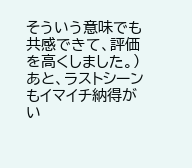そういう意味でも共感できて、評価を高くしました。)
あと、ラストシーンもイマイチ納得がい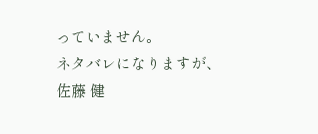っていません。
ネタバレになりますが、
佐藤 健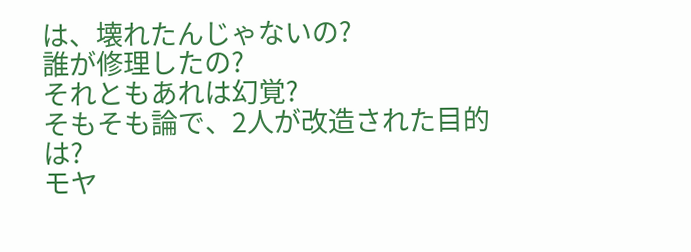は、壊れたんじゃないの?
誰が修理したの?
それともあれは幻覚?
そもそも論で、2人が改造された目的は?
モヤ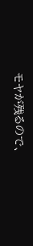モヤが残るので、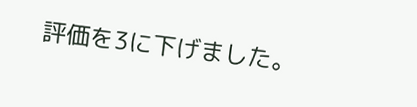評価を3に下げました。